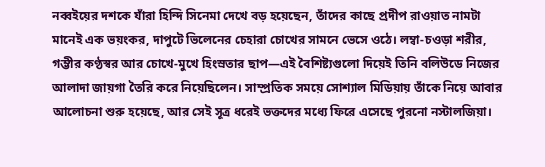নব্বইয়ের দশকে যাঁরা হিন্দি সিনেমা দেখে বড় হয়েছেন, তাঁদের কাছে প্রদীপ রাওয়াত নামটা মানেই এক ভয়ংকর, দাপুটে ভিলেনের চেহারা চোখের সামনে ভেসে ওঠে। লম্বা-চওড়া শরীর, গম্ভীর কণ্ঠস্বর আর চোখে-মুখে হিংস্রতার ছাপ—এই বৈশিষ্ট্যগুলো দিয়েই তিনি বলিউডে নিজের আলাদা জায়গা তৈরি করে নিয়েছিলেন। সাম্প্রতিক সময়ে সোশ্যাল মিডিয়ায় তাঁকে নিয়ে আবার আলোচনা শুরু হয়েছে, আর সেই সূত্র ধরেই ভক্তদের মধ্যে ফিরে এসেছে পুরনো নস্টালজিয়া।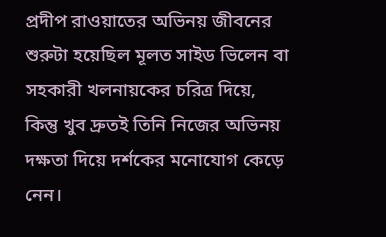প্রদীপ রাওয়াতের অভিনয় জীবনের শুরুটা হয়েছিল মূলত সাইড ভিলেন বা সহকারী খলনায়কের চরিত্র দিয়ে, কিন্তু খুব দ্রুতই তিনি নিজের অভিনয় দক্ষতা দিয়ে দর্শকের মনোযোগ কেড়ে নেন।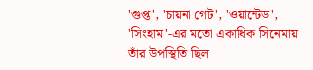'গুপ্ত', 'চায়না গেট', 'ওয়ান্টেড', 'সিংহাম'-এর মতো একাধিক সিনেমায় তাঁর উপস্থিতি ছিল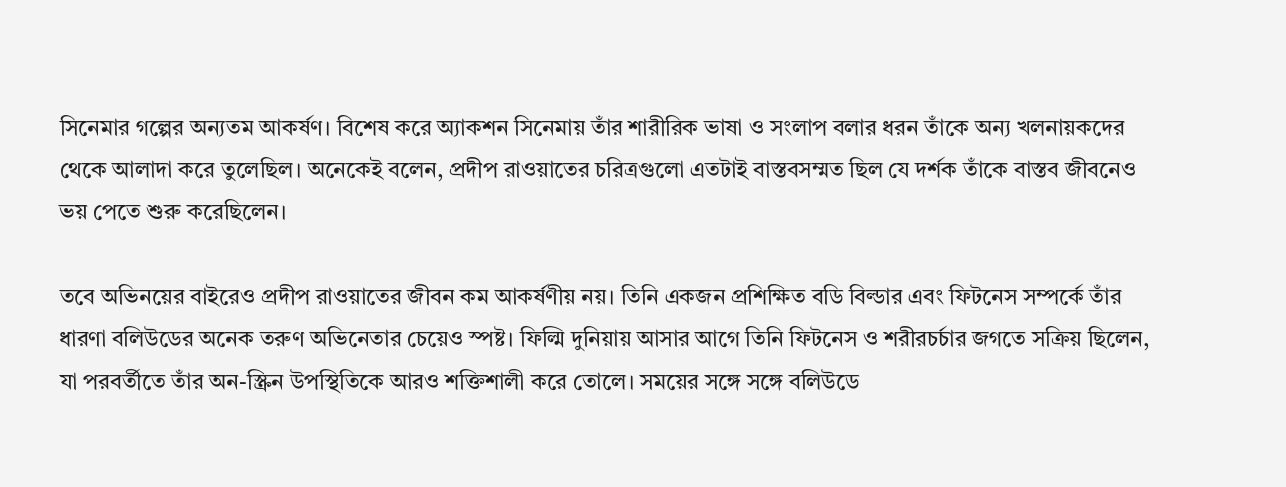সিনেমার গল্পের অন্যতম আকর্ষণ। বিশেষ করে অ্যাকশন সিনেমায় তাঁর শারীরিক ভাষা ও সংলাপ বলার ধরন তাঁকে অন্য খলনায়কদের থেকে আলাদা করে তুলেছিল। অনেকেই বলেন, প্রদীপ রাওয়াতের চরিত্রগুলো এতটাই বাস্তবসম্মত ছিল যে দর্শক তাঁকে বাস্তব জীবনেও ভয় পেতে শুরু করেছিলেন।

তবে অভিনয়ের বাইরেও প্রদীপ রাওয়াতের জীবন কম আকর্ষণীয় নয়। তিনি একজন প্রশিক্ষিত বডি বিল্ডার এবং ফিটনেস সম্পর্কে তাঁর ধারণা বলিউডের অনেক তরুণ অভিনেতার চেয়েও স্পষ্ট। ফিল্মি দুনিয়ায় আসার আগে তিনি ফিটনেস ও শরীরচর্চার জগতে সক্রিয় ছিলেন, যা পরবর্তীতে তাঁর অন-স্ক্রিন উপস্থিতিকে আরও শক্তিশালী করে তোলে। সময়ের সঙ্গে সঙ্গে বলিউডে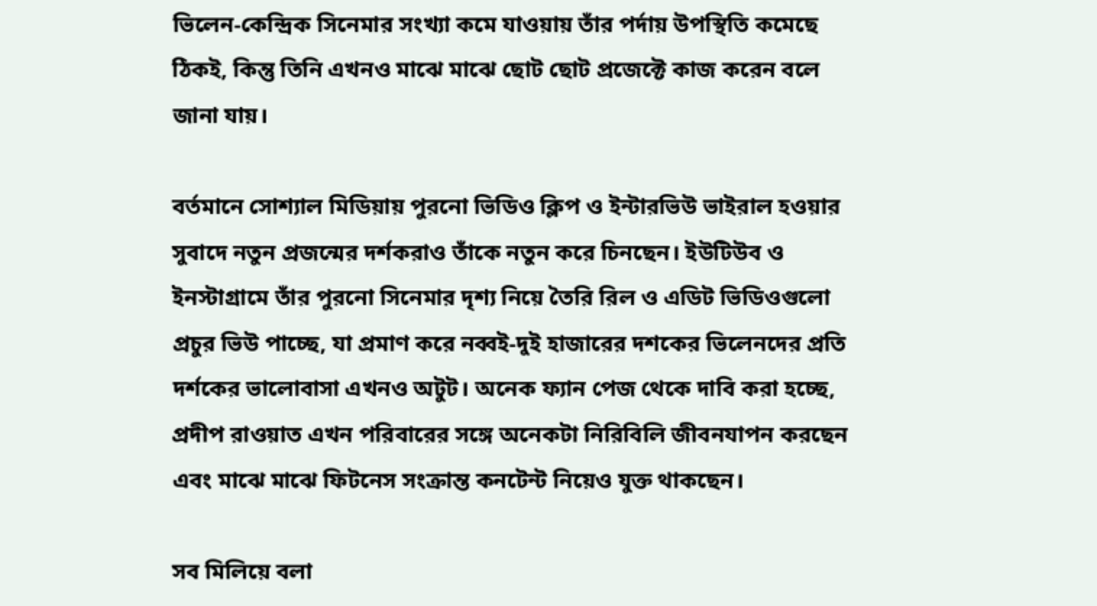ভিলেন-কেন্দ্রিক সিনেমার সংখ্যা কমে যাওয়ায় তাঁর পর্দায় উপস্থিতি কমেছে ঠিকই, কিন্তু তিনি এখনও মাঝে মাঝে ছোট ছোট প্রজেক্টে কাজ করেন বলে জানা যায়।

বর্তমানে সোশ্যাল মিডিয়ায় পুরনো ভিডিও ক্লিপ ও ইন্টারভিউ ভাইরাল হওয়ার সুবাদে নতুন প্রজন্মের দর্শকরাও তাঁকে নতুন করে চিনছেন। ইউটিউব ও ইনস্টাগ্রামে তাঁর পুরনো সিনেমার দৃশ্য নিয়ে তৈরি রিল ও এডিট ভিডিওগুলো প্রচুর ভিউ পাচ্ছে, যা প্রমাণ করে নব্বই-দুই হাজারের দশকের ভিলেনদের প্রতি দর্শকের ভালোবাসা এখনও অটুট। অনেক ফ্যান পেজ থেকে দাবি করা হচ্ছে, প্রদীপ রাওয়াত এখন পরিবারের সঙ্গে অনেকটা নিরিবিলি জীবনযাপন করছেন এবং মাঝে মাঝে ফিটনেস সংক্রান্ত কনটেন্ট নিয়েও যুক্ত থাকছেন।

সব মিলিয়ে বলা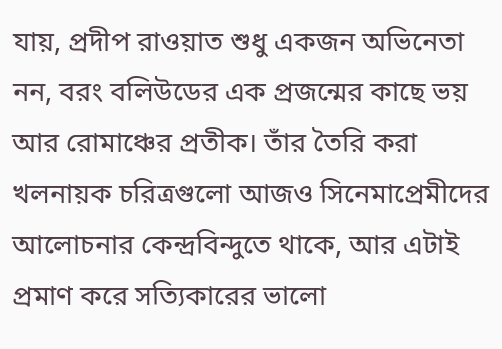যায়, প্রদীপ রাওয়াত শুধু একজন অভিনেতা নন, বরং বলিউডের এক প্রজন্মের কাছে ভয় আর রোমাঞ্চের প্রতীক। তাঁর তৈরি করা খলনায়ক চরিত্রগুলো আজও সিনেমাপ্রেমীদের আলোচনার কেন্দ্রবিন্দুতে থাকে, আর এটাই প্রমাণ করে সত্যিকারের ভালো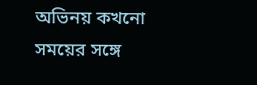অভিনয় কখনো সময়ের সঙ্গে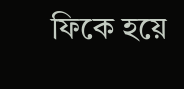ফিকে হয়ে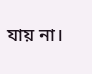যায় না।